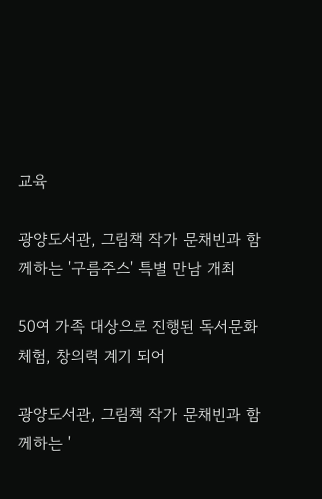교육

광양도서관, 그림책 작가 문채빈과 함께하는 '구름주스' 특별 만남 개최

50여 가족 대상으로 진행된 독서문화 체험, 창의력 계기 되어

광양도서관, 그림책 작가 문채빈과 함께하는 '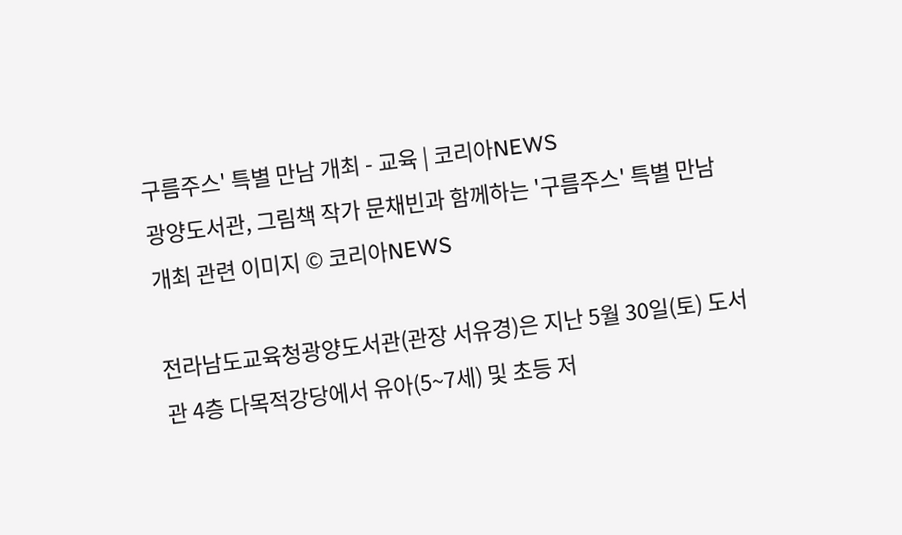구름주스' 특별 만남 개최 - 교육 | 코리아NEWS
광양도서관, 그림책 작가 문채빈과 함께하는 '구름주스' 특별 만남 개최 관련 이미지 © 코리아NEWS

전라남도교육청광양도서관(관장 서유경)은 지난 5월 30일(토) 도서관 4층 다목적강당에서 유아(5~7세) 및 초등 저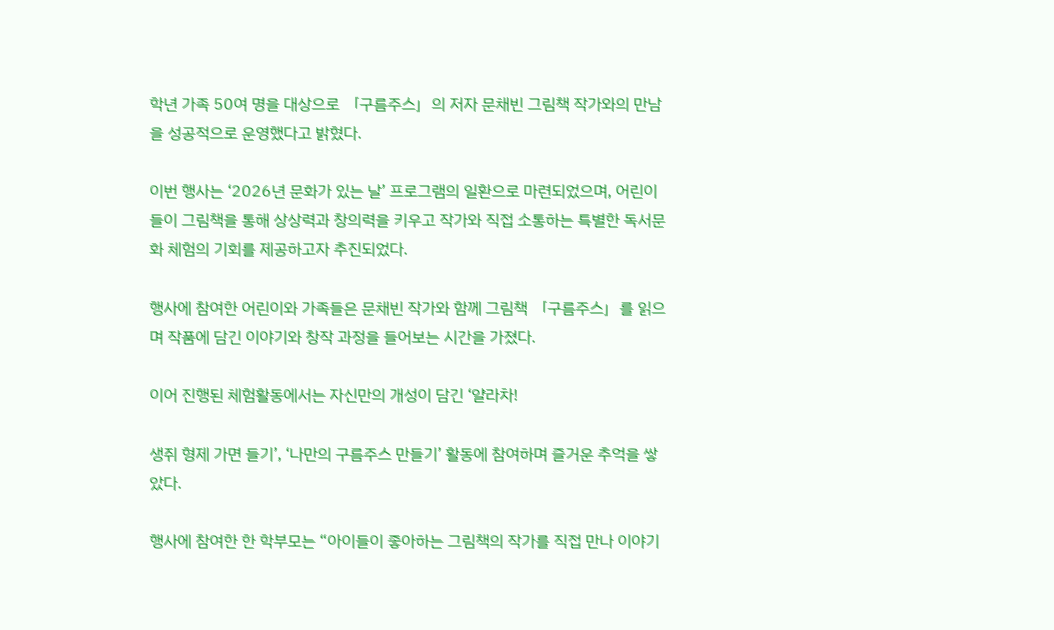학년 가족 50여 명을 대상으로 「구름주스」의 저자 문채빈 그림책 작가와의 만남을 성공적으로 운영했다고 밝혔다.

이번 행사는 ‘2026년 문화가 있는 날’ 프로그램의 일환으로 마련되었으며, 어린이들이 그림책을 통해 상상력과 창의력을 키우고 작가와 직접 소통하는 특별한 독서문화 체험의 기회를 제공하고자 추진되었다.

행사에 참여한 어린이와 가족들은 문채빈 작가와 함께 그림책 「구름주스」를 읽으며 작품에 담긴 이야기와 창작 과정을 들어보는 시간을 가졌다.

이어 진행된 체험활동에서는 자신만의 개성이 담긴 ‘얄라차!

생쥐 형제 가면 들기’, ‘나만의 구름주스 만들기’ 활동에 참여하며 즐거운 추억을 쌓았다.

행사에 참여한 한 학부모는 “아이들이 좋아하는 그림책의 작가를 직접 만나 이야기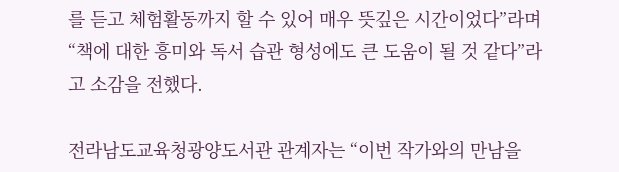를 듣고 체험활동까지 할 수 있어 매우 뜻깊은 시간이었다”라며 “책에 대한 흥미와 독서 습관 형성에도 큰 도움이 될 것 같다”라고 소감을 전했다.

전라남도교육청광양도서관 관계자는 “이번 작가와의 만남을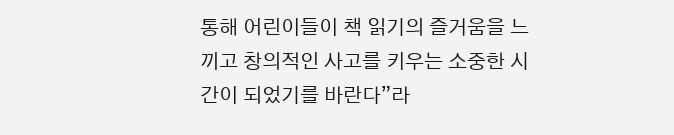통해 어린이들이 책 읽기의 즐거움을 느끼고 창의적인 사고를 키우는 소중한 시간이 되었기를 바란다”라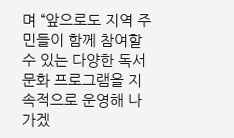며 “앞으로도 지역 주민들이 함께 참여할 수 있는 다양한 독서문화 프로그램을 지속적으로 운영해 나가겠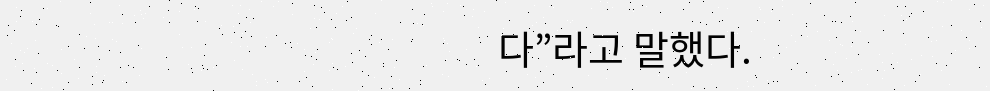다”라고 말했다.